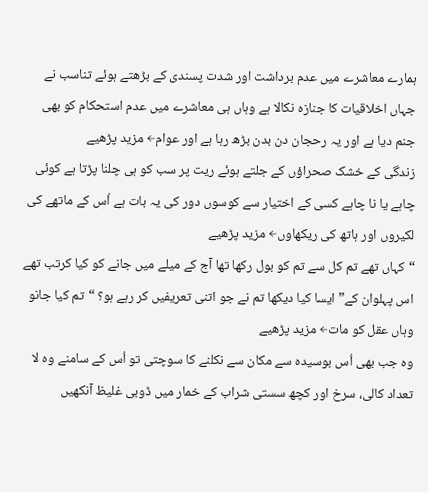ہمارے معاشرے میں عدم برداشت اور شدت پسندی کے بڑھتے ہوئے تناسب نے جہاں اخلاقیات کا جنازہ نکالا ہے وہاں ہی معاشرے میں عدم استحکام کو بھی جنم دیا ہے اور یہ رحجان دن بدن بڑھ رہا ہے اور عوام← مزید پڑھیے
زندگی کے خشک صحراؤں کے جلتے ہوئے ریت پر سب کو ہی چلنا پڑتا ہے کوئی چاہے یا نا چاہے کسی کے اختیار سے کوسوں دور کی یہ بات ہے اُس کے ماتھے کی لکیروں اور ہاتھ کی ریکھاوں← مزید پڑھیے
“کہاں تھے تم کل سے تم کو بول رکھا تھا آج کے میلے میں جانے کو کیا کرتب تھے اس پہلوان کے” ایسا کیا دیکھا تم نے جو اتنی تعریفیں کر رہے ہو؟ “تم کیا جانو وہاں عقل کو مات← مزید پڑھیے
وہ جب بھی اُس بوسیدہ سے مکان سے نکلنے کا سوچتی تو اُس کے سامنے وہ لا تعداد کالی، سرخ اور کچھ سستی شراب کے خمار میں ڈوبی غلیظ آنکھیں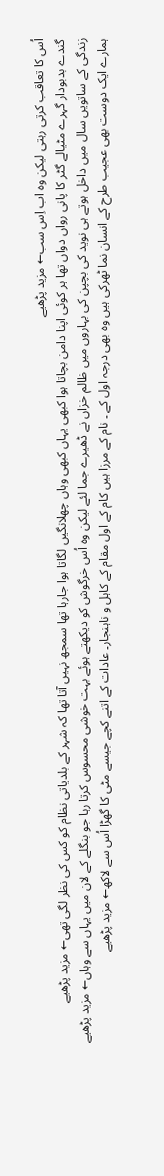اُس کا تعاقب کرتی رہتی لیکن وہ اب اِس سب← مزید پڑھیے
گندے بدبودار گہرے مٹیالے گٹر کا پانی رواں دواں تھا ہر کوئی اپنا دامن بچاتا ہوا کبھی یہاں کبھی وہاں چھلانگیں لگاتا ہوا جارہا تھا سمجھ نہیں آتا تھا کہ شہر کے بلدیاتی نظام کو کس کی نظر لگی تھی← مزید پڑھیے
زندگی کے ساتویں سال میں داخل ہوتے ہی نوید کی بچپن کی بہاروں میں ظالم خزاں نے ڈھیرے جما لئے لیکن وہ اُس خرگوش کو دیکھتے ہوئے بہت خوشی محسوس کرتا رہا جو بنگلے کے لان میں یہاں سے وہاں← مزید پڑھیے
ہمارے ایک دوست بھی عجیب طرح کے انسان نما ٹھرکی ہیں وہ بھی درجہ اول کے ۔ نام کے مرزا ہیں کام کے اول مقام کے کاہل و ناہنجار۔ عادات کے اتنے کچے جیسے مٹی کا گھڑا اُس سے لاکھ← مزید پڑھیے